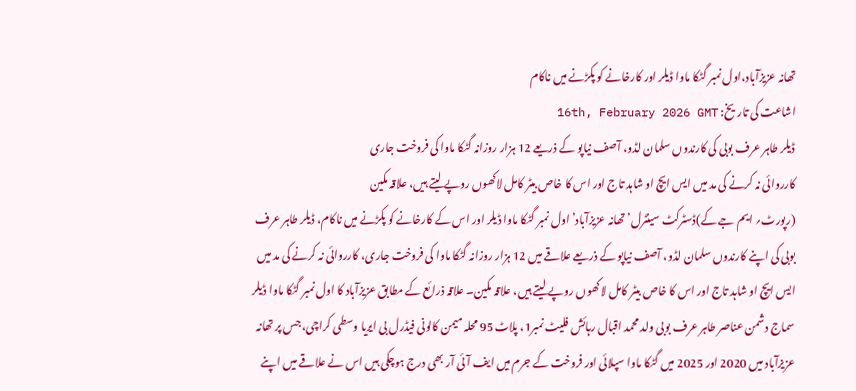تھانہ عزیزآباد،اول نمبر گٹکا ماوا ڈیلر اور کارخانے کو پکڑنے میں ناکام
اشاعت کی تاریخ: 16th, February 2026 GMT
ڈیلر طاہر عرف بوبی کی کارندوں سلمان لڈو، آصف نیاپو کے ذریعے 12 ہزار روزانہ گٹکا ماوا کی فروخت جاری
کارروائی نہ کرنے کی مد میں ایس ایچ او شاہد تاج اور اس کا خاص بیٹر کامل لاکھوں روپے لیتے ہیں، علاقہ مکین
(رپورٹ؍ ایم جے کے)ڈسٹرکٹ سینٹرل’ تھانہ عزیزآباد’ اول نمبر گٹکا ماوا ڈیلر اور اس کے کارخانے کو پکڑنے میں ناکام، ڈیلر طاہر عرف بوبی کی اپنے کارندوں سلمان لڈو، آصف نیاپو کے ذریعے علاقے میں 12 ہزار روزانہ گٹکا ماوا کی فروخت جاری، کارروائی نہ کرنے کی مد میں ایس ایچ او شاہد تاج اور اس کا خاص بیٹر کامل لاکھوں روپے لیتے ہیں، علاقہ مکین۔ علاقہ ذرائع کے مطابق عزیزآباد کا اول نمبر گٹکا ماوا ڈیلر سماج دشمن عناصر طاہر عرف بوبی ولد محمد اقبال رہائش فلیٹ نمبر1، پلاٹ 95 محلہ میمن کالونی فیڈرل بی ایریا وسطی کراچی، جس پر تھانہ عزیزآباد میں 2020 اور 2025 میں گٹکا ماوا سپلائی اور فروخت کے جرم میں ایف آئی آر بھی درج ہوچکی ہیں اس نے علاقے میں اپنے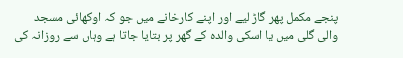پنجے مکمل پھر گاڑ لیے اور اپنے کارخانے میں جو کہ اوکھائی مسجد والی گلی میں یا اسکی والدہ کے گھر پر بتایا جاتا ہے وہاں سے روزانہ کی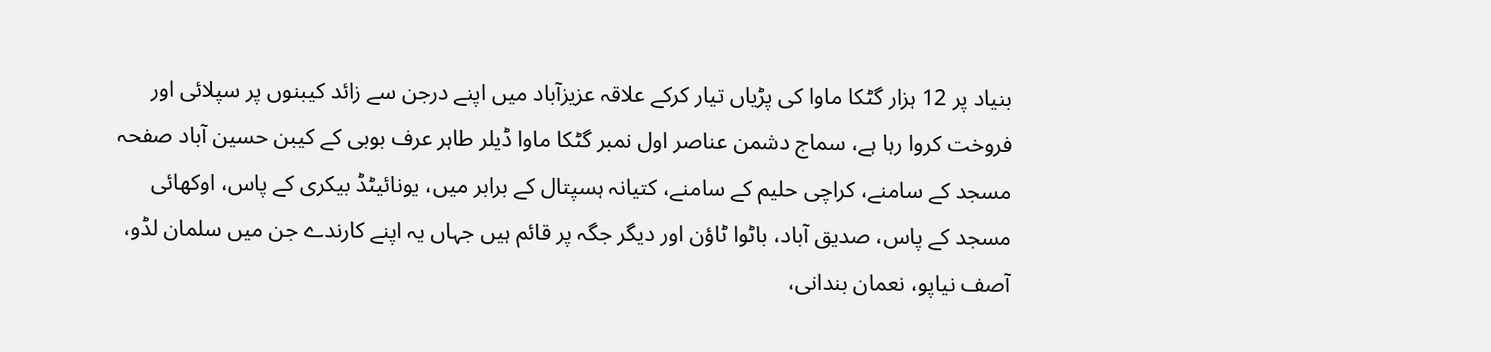بنیاد پر 12 ہزار گٹکا ماوا کی پڑیاں تیار کرکے علاقہ عزیزآباد میں اپنے درجن سے زائد کیبنوں پر سپلائی اور فروخت کروا رہا ہے، سماج دشمن عناصر اول نمبر گٹکا ماوا ڈیلر طاہر عرف بوبی کے کیبن حسین آباد صفحہ مسجد کے سامنے، کراچی حلیم کے سامنے، کتیانہ ہسپتال کے برابر میں، یونائیٹڈ بیکری کے پاس، اوکھائی مسجد کے پاس، صدیق آباد، باٹوا ٹاؤن اور دیگر جگہ پر قائم ہیں جہاں یہ اپنے کارندے جن میں سلمان لڈو، آصف نیاپو، نعمان بندانی،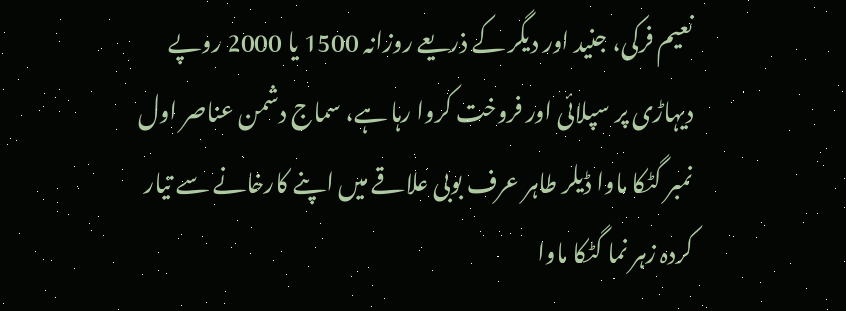نعیم فرکی، جنید اور دیگر کے ذریعے روزانہ 1500 یا 2000 روپے دیہاڑی پر سپلائی اور فروخت کروا رہا ہے، سماج دشمن عناصر اول نمبر گٹکا ماوا ڈیلر طاہر عرف بوبی علاقے میں اپنے کارخانے سے تیار کردہ زہر نما گٹکا ماوا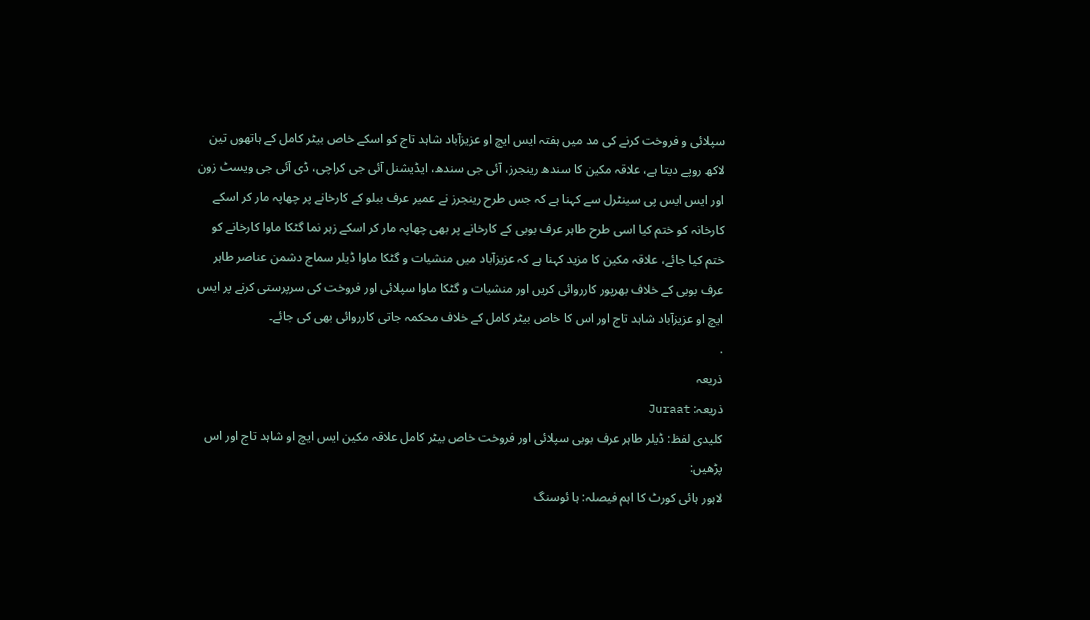سپلائی و فروخت کرنے کی مد میں ہفتہ ایس ایچ او عزیزآباد شاہد تاج کو اسکے خاص بیٹر کامل کے ہاتھوں تین لاکھ روپے دیتا ہے، علاقہ مکین کا سندھ رینجرز، آئی جی سندھ، ایڈیشنل آئی جی کراچی، ڈی آئی جی ویسٹ زون اور ایس ایس پی سینٹرل سے کہنا ہے کہ جس طرح رینجرز نے عمیر عرف ببلو کے کارخانے پر چھاپہ مار کر اسکے کارخانہ کو ختم کیا اسی طرح طاہر عرف بوبی کے کارخانے پر بھی چھاپہ مار کر اسکے زہر نما گٹکا ماوا کارخانے کو ختم کیا جائے، علاقہ مکین کا مزید کہنا ہے کہ عزیزآباد میں منشیات و گٹکا ماوا ڈیلر سماج دشمن عناصر طاہر عرف بوبی کے خلاف بھرپور کارروائی کریں اور منشیات و گٹکا ماوا سپلائی اور فروخت کی سرپرستی کرنے پر ایس ایچ او عزیزآباد شاہد تاج اور اس کا خاص بیٹر کامل کے خلاف محکمہ جاتی کارروائی بھی کی جائے۔
.
ذریعہ
ذریعہ: Juraat
کلیدی لفظ: ڈیلر طاہر عرف بوبی سپلائی اور فروخت خاص بیٹر کامل علاقہ مکین ایس ایچ او شاہد تاج اور اس
پڑھیں:
لاہور ہائی کورٹ کا اہم فیصلہ: ہا ئوسنگ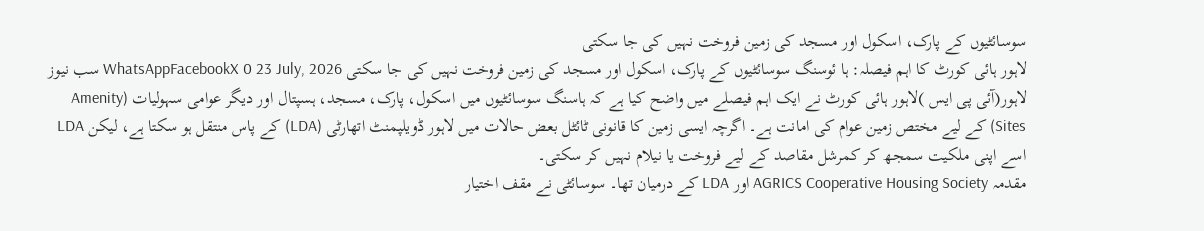سوسائٹیوں کے پارک، اسکول اور مسجد کی زمین فروخت نہیں کی جا سکتی
لاہور ہائی کورٹ کا اہم فیصلہ: ہا ئوسنگ سوسائٹیوں کے پارک، اسکول اور مسجد کی زمین فروخت نہیں کی جا سکتی WhatsAppFacebookX 0 23 July, 2026 سب نیوز
لاہور(آئی پی ایس )لاہور ہائی کورٹ نے ایک اہم فیصلے میں واضح کیا ہے کہ ہاسنگ سوسائٹیوں میں اسکول، پارک، مسجد، ہسپتال اور دیگر عوامی سہولیات (Amenity Sites) کے لیے مختص زمین عوام کی امانت ہے۔ اگرچہ ایسی زمین کا قانونی ٹائٹل بعض حالات میں لاہور ڈویلپمنٹ اتھارٹی (LDA) کے پاس منتقل ہو سکتا ہے، لیکن LDA اسے اپنی ملکیت سمجھ کر کمرشل مقاصد کے لیے فروخت یا نیلام نہیں کر سکتی۔
مقدمہ AGRICS Cooperative Housing Society اور LDA کے درمیان تھا۔ سوسائٹی نے مقف اختیار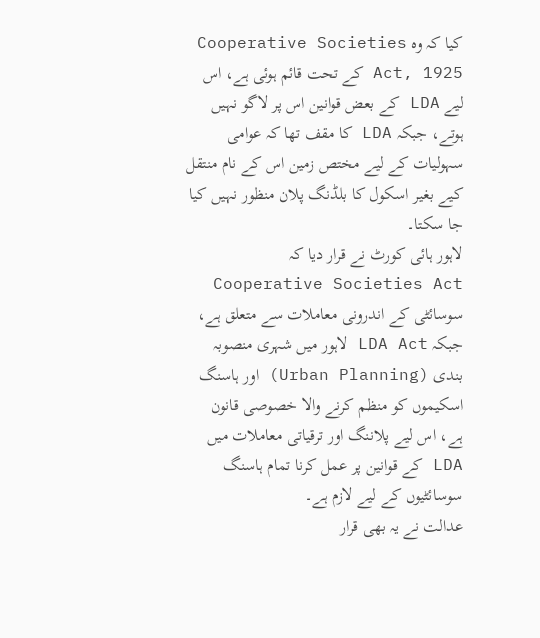کیا کہ وہ Cooperative Societies Act, 1925 کے تحت قائم ہوئی ہے، اس لیے LDA کے بعض قوانین اس پر لاگو نہیں ہوتے، جبکہ LDA کا مقف تھا کہ عوامی سہولیات کے لیے مختص زمین اس کے نام منتقل کیے بغیر اسکول کا بلڈنگ پلان منظور نہیں کیا جا سکتا۔
لاہور ہائی کورٹ نے قرار دیا کہ Cooperative Societies Act سوسائٹی کے اندرونی معاملات سے متعلق ہے، جبکہ LDA Act لاہور میں شہری منصوبہ بندی (Urban Planning) اور ہاسنگ اسکیموں کو منظم کرنے والا خصوصی قانون ہے، اس لیے پلاننگ اور ترقیاتی معاملات میں LDA کے قوانین پر عمل کرنا تمام ہاسنگ سوسائٹیوں کے لیے لازم ہے۔
عدالت نے یہ بھی قرار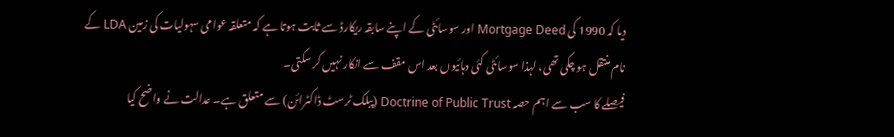دیا کہ 1990 کی Mortgage Deed اور سوسائٹی کے اپنے سابقہ ریکارڈ سے ثابت ہوتا ہے کہ متعلقہ عوامی سہولیات کی زمین LDA کے نام منتقل ہو چکی تھی، لہذا سوسائٹی کئی دہائیوں بعد اس مقف سے انکار نہیں کر سکتی۔
فیصلے کا سب سے اہم حصہ Doctrine of Public Trust (پبلک ٹرسٹ ڈاکٹرائن) سے متعلق ہے۔ عدالت نے واضح کیا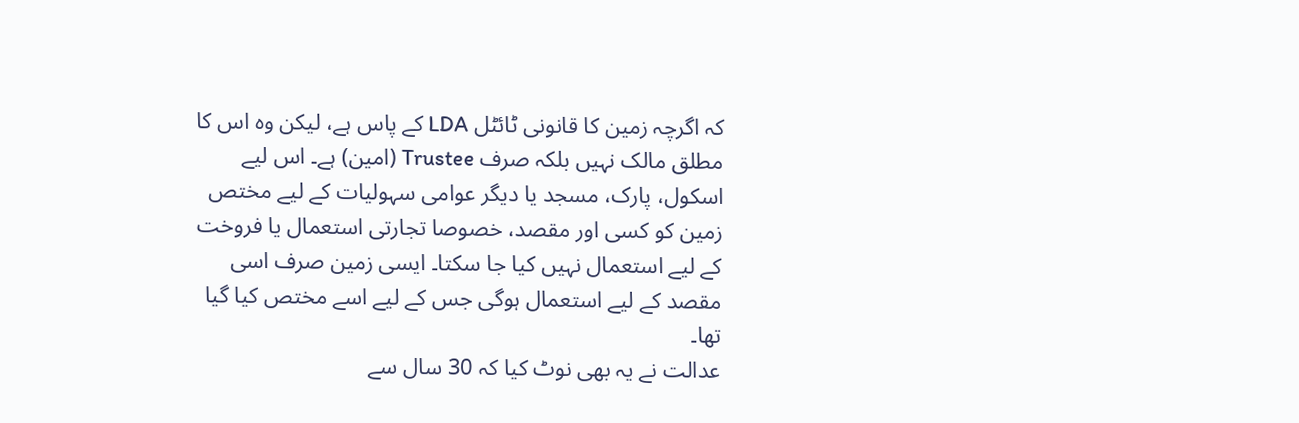کہ اگرچہ زمین کا قانونی ٹائٹل LDA کے پاس ہے، لیکن وہ اس کا مطلق مالک نہیں بلکہ صرف Trustee (امین) ہے۔ اس لیے اسکول، پارک، مسجد یا دیگر عوامی سہولیات کے لیے مختص زمین کو کسی اور مقصد، خصوصا تجارتی استعمال یا فروخت کے لیے استعمال نہیں کیا جا سکتا۔ ایسی زمین صرف اسی مقصد کے لیے استعمال ہوگی جس کے لیے اسے مختص کیا گیا تھا۔
عدالت نے یہ بھی نوٹ کیا کہ 30 سال سے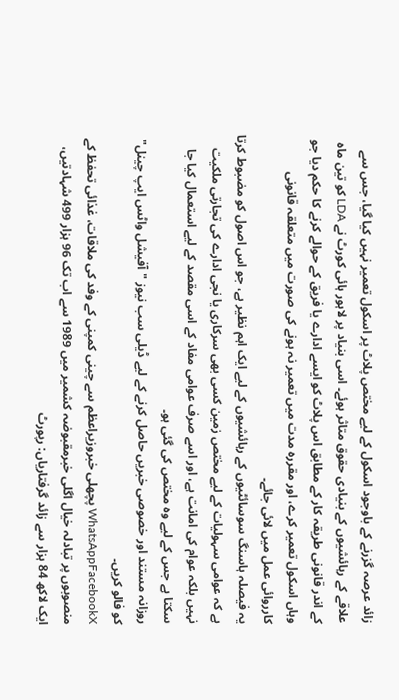زائد عرصہ گزرنے کے باوجود اسکول کے لیے مختص پلاٹ پر اسکول تعمیر نہیں کیا گیا، جس سے علاقے کے رہائشیوں کے بنیادی حقوق متاثر ہوئے۔ اسی بنیاد پر لاہور ہائی کورٹ نے LDA کو تین ماہ کے اندر قانونی طریقہ کار کے مطابق اس پلاٹ کو ایسے ادارے یا فریق کے حوالے کرنے کا حکم دیا جو وہاں اسکول تعمیر کرے، اور مقررہ مدت میں تعمیر نہ ہونے کی صورت میں متعلقہ قانونی کارروائی عمل میں لائی جائے۔
یہ فیصلہ ہاسنگ سوسائٹیوں کے رہائشیوں کے لیے ایک اہم نظیر ہے، جو اس اصول کو مضبوط کرتا ہے کہ عوامی سہولیات کے لیے مختص زمین کسی بھی سرکاری یا نجی ادارے کی تجارتی ملکیت نہیں بلکہ عوام کی امانت ہے، اور اسے صرف عوامی مفاد کے اسی مقصد کے لیے استعمال کیا جا سکتا ہے جس کے لیے وہ مختص کی گئی ہو۔
روزانہ مستند اور خصوصی خبریں حاصل کرنے کے لیے ڈیلی سب نیوز "آفیشل واٹس ایپ چینل" کو فالو کریں۔
WhatsAppFacebookX پچھلی خبروزیراعظم سے چینی کمپنی کے وفد کی ملاقات، غذائی تحفظ کے منصوبوں پر تبادلہ خیال اگلی خبرمقبوضہ کشمیر میں 1989 سے اب تک 96 ہزار 499 شہادتیں، ایک لاکھ 84 ہزار سے زائد گرفتاریاں: رپورٹ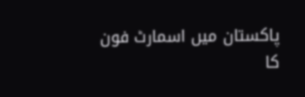پاکستان میں اسمارٹ فون کا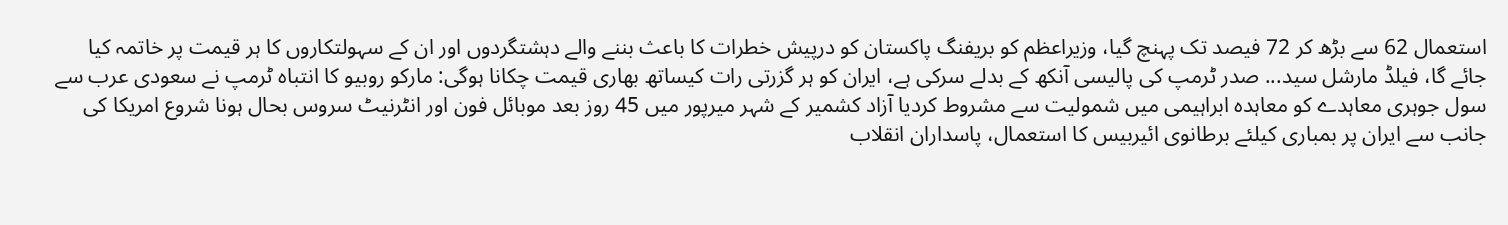استعمال 62 سے بڑھ کر 72 فیصد تک پہنچ گیا، وزیراعظم کو بریفنگ پاکستان کو درپیش خطرات کا باعث بننے والے دہشتگردوں اور ان کے سہولتکاروں کا ہر قیمت پر خاتمہ کیا جائے گا، فیلڈ مارشل سید... صدر ٹرمپ کی پالیسی آنکھ کے بدلے سرکی ہے، ایران کو ہر گزرتی رات کیساتھ بھاری قیمت چکانا ہوگی: مارکو روبیو کا انتباہ ٹرمپ نے سعودی عرب سے سول جوہری معاہدے کو معاہدہ ابراہیمی میں شمولیت سے مشروط کردیا آزاد کشمیر کے شہر میرپور میں 45 روز بعد موبائل فون اور انٹرنیٹ سروس بحال ہونا شروع امریکا کی جانب سے ایران پر بمباری کیلئے برطانوی ائیربیس کا استعمال، پاسداران انقلاب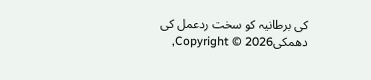کی برطانیہ کو سخت ردعمل کی دھمکیCopyright © 2026,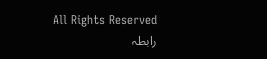All Rights Reserved
رابطہ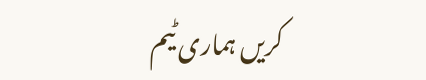کریں ہماری ٹیم